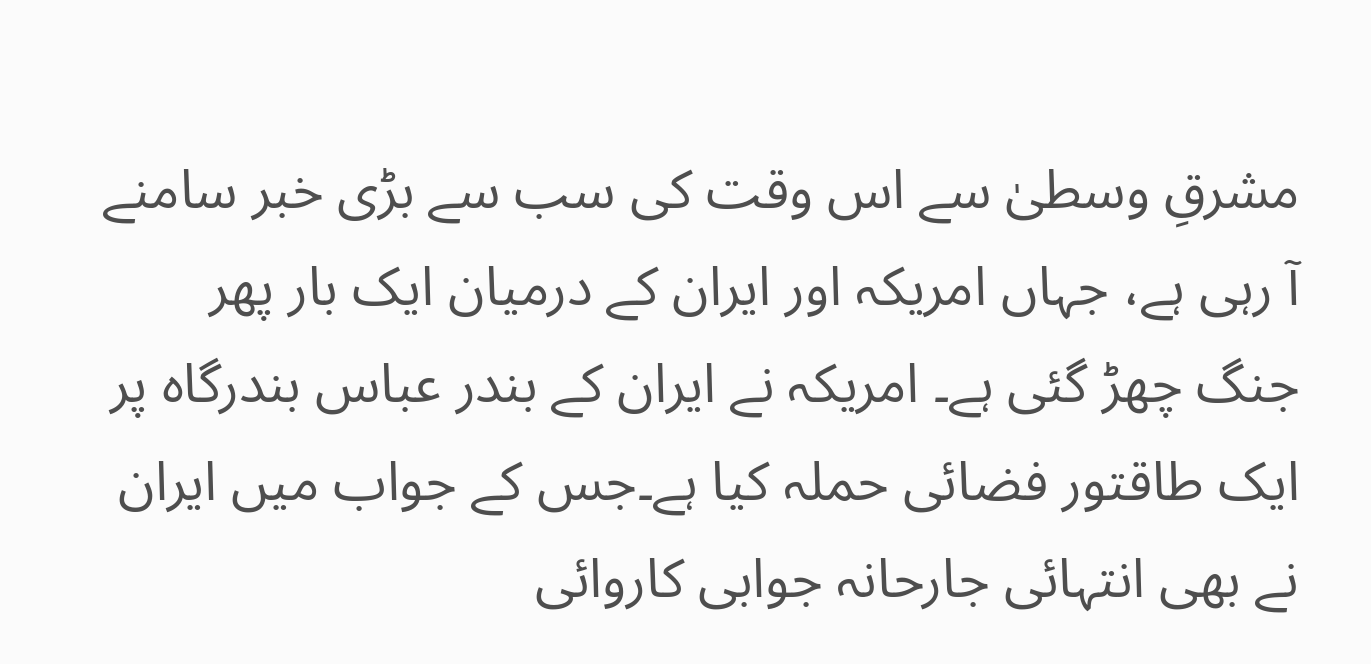مشرقِ وسطیٰ سے اس وقت کی سب سے بڑی خبر سامنے آ رہی ہے، جہاں امریکہ اور ایران کے درمیان ایک بار پھر جنگ چھڑ گئی ہے۔ امریکہ نے ایران کے بندر عباس بندرگاہ پر ایک طاقتور فضائی حملہ کیا ہے۔جس کے جواب میں ایران نے بھی انتہائی جارحانہ جوابی کاروائی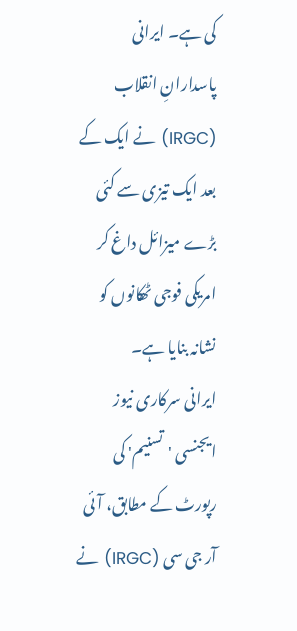کی ہے۔ ایرانی پاسدارانِ انقلاب (IRGC) نے ایک کے بعد ایک تیزی سے کئی بڑے میزائل داغ کر امریکی فوجی ٹھکانوں کو نشانہ بنایا ہے۔
ایرانی سرکاری نیوز ایجنسی 'تسنیم' کی رپورٹ کے مطابق، آئی آر جی سی (IRGC) نے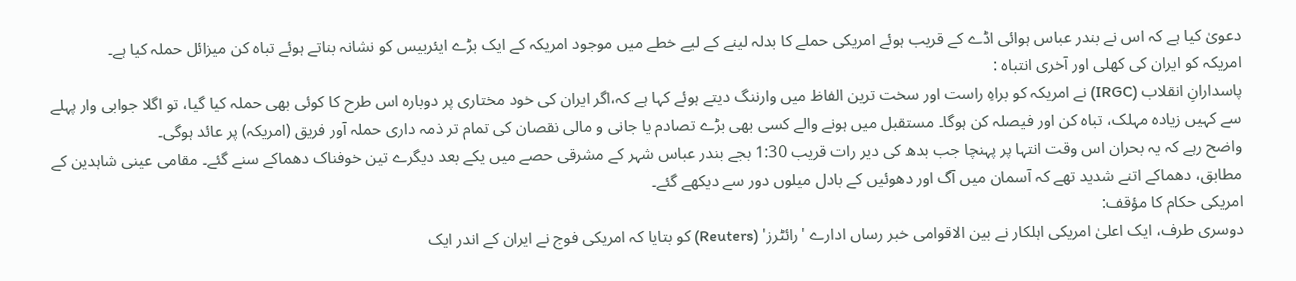دعویٰ کیا ہے کہ اس نے بندر عباس ہوائی اڈے کے قریب ہوئے امریکی حملے کا بدلہ لینے کے لیے خطے میں موجود امریکہ کے ایک بڑے ایئربیس کو نشانہ بناتے ہوئے تباہ کن میزائل حملہ کیا ہے۔
امریکہ کو ایران کی کھلی اور آخری انتباہ :
پاسدارانِ انقلاب (IRGC) نے امریکہ کو براہِ راست اور سخت ترین الفاظ میں وارننگ دیتے ہوئے کہا ہے کہ،اگر ایران کی خود مختاری پر دوبارہ اس طرح کا کوئی بھی حملہ کیا گیا، تو اگلا جوابی وار پہلے سے کہیں زیادہ مہلک، تباہ کن اور فیصلہ کن ہوگا۔ مستقبل میں ہونے والے کسی بھی بڑے تصادم یا جانی و مالی نقصان کی تمام تر ذمہ داری حملہ آور فریق (امریکہ) پر عائد ہوگی۔
واضح رہے کہ یہ بحران اس وقت انتہا پر پہنچا جب بدھ کی دیر رات قریب 1:30 بجے بندر عباس شہر کے مشرقی حصے میں یکے بعد دیگرے تین خوفناک دھماکے سنے گئے۔ مقامی عینی شاہدین کے مطابق، دھماکے اتنے شدید تھے کہ آسمان میں آگ اور دھوئیں کے بادل میلوں دور سے دیکھے گئے۔
امریکی حکام کا مؤقف:
دوسری طرف، ایک اعلیٰ امریکی اہلکار نے بین الاقوامی خبر رساں ادارے 'رائٹرز' (Reuters) کو بتایا کہ امریکی فوج نے ایران کے اندر ایک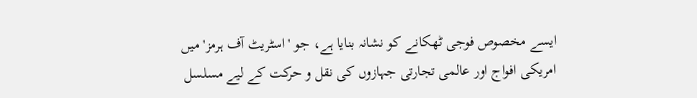ایسے مخصوص فوجی ٹھکانے کو نشانہ بنایا ہے، جو 'اسٹریٹ آف ہرمز' میں امریکی افواج اور عالمی تجارتی جہازوں کی نقل و حرکت کے لیے مسلسل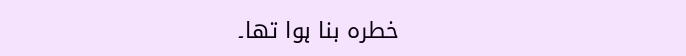خطرہ بنا ہوا تھا۔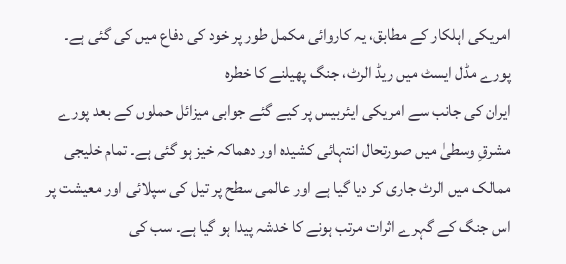امریکی اہلکار کے مطابق، یہ کاروائی مکمل طور پر خود کی دفاع میں کی گئی ہے۔
پورے مڈل ایسٹ میں ریڈ الرٹ، جنگ پھیلنے کا خطرہ
ایران کی جانب سے امریکی ایئربیس پر کیے گئے جوابی میزائل حملوں کے بعد پورے مشرقِ وسطیٰ میں صورتحال انتہائی کشیدہ اور دھماکہ خیز ہو گئی ہے۔ تمام خلیجی ممالک میں الرٹ جاری کر دیا گیا ہے اور عالمی سطح پر تیل کی سپلائی اور معیشت پر اس جنگ کے گہرے اثرات مرتب ہونے کا خدشہ پیدا ہو گیا ہے۔ سب کی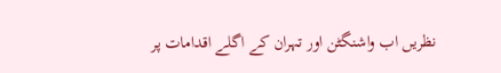نظریں اب واشنگٹن اور تہران کے اگلے اقدامات پر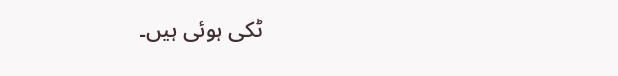ٹکی ہوئی ہیں۔